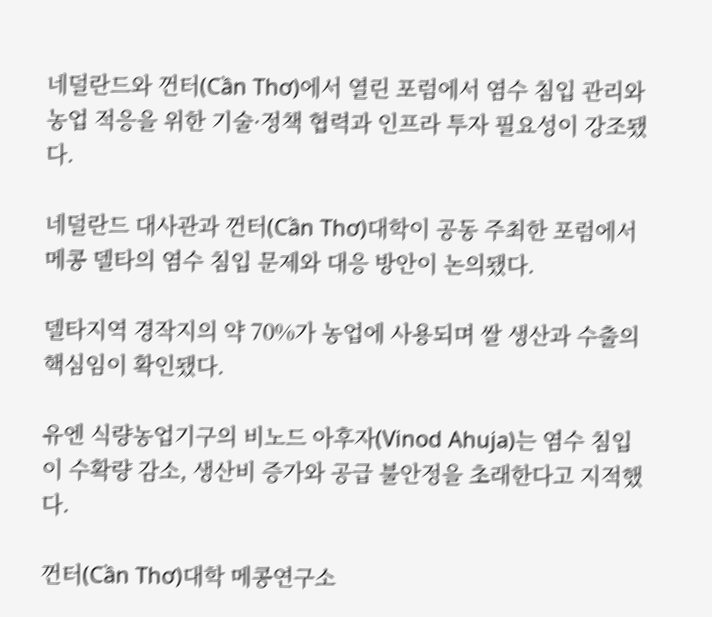네덜란드와 껀터(Cần Thơ)에서 열린 포럼에서 염수 침입 관리와 농업 적응을 위한 기술·정책 협력과 인프라 투자 필요성이 강조됐다.

네덜란드 대사관과 껀터(Cần Thơ)대학이 공동 주최한 포럼에서 메콩 델타의 염수 침입 문제와 대응 방안이 논의됐다.

델타지역 경작지의 약 70%가 농업에 사용되며 쌀 생산과 수출의 핵심임이 확인됐다.

유엔 식량농업기구의 비노드 아후자(Vinod Ahuja)는 염수 침입이 수확량 감소, 생산비 증가와 공급 불안정을 초래한다고 지적했다.

껀터(Cần Thơ)대학 메콩연구소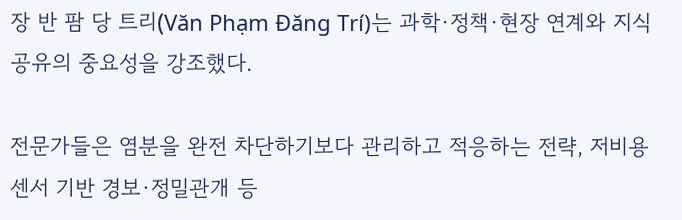장 반 팜 당 트리(Văn Phạm Đăng Trí)는 과학·정책·현장 연계와 지식공유의 중요성을 강조했다.

전문가들은 염분을 완전 차단하기보다 관리하고 적응하는 전략, 저비용 센서 기반 경보·정밀관개 등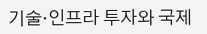기술·인프라 투자와 국제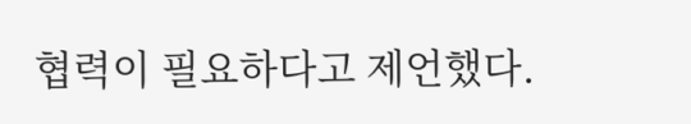협력이 필요하다고 제언했다.